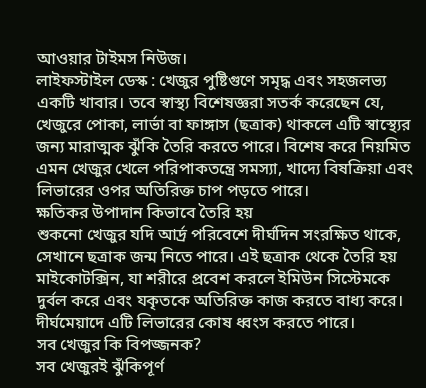আওয়ার টাইমস নিউজ।
লাইফস্টাইল ডেস্ক : খেজুর পুষ্টিগুণে সমৃদ্ধ এবং সহজলভ্য একটি খাবার। তবে স্বাস্থ্য বিশেষজ্ঞরা সতর্ক করেছেন যে, খেজুরে পোকা, লার্ভা বা ফাঙ্গাস (ছত্রাক) থাকলে এটি স্বাস্থ্যের জন্য মারাত্মক ঝুঁকি তৈরি করতে পারে। বিশেষ করে নিয়মিত এমন খেজুর খেলে পরিপাকতন্ত্রে সমস্যা, খাদ্যে বিষক্রিয়া এবং লিভারের ওপর অতিরিক্ত চাপ পড়তে পারে।
ক্ষতিকর উপাদান কিভাবে তৈরি হয়
শুকনো খেজুর যদি আর্দ্র পরিবেশে দীর্ঘদিন সংরক্ষিত থাকে, সেখানে ছত্রাক জন্ম নিতে পারে। এই ছত্রাক থেকে তৈরি হয় মাইকোটক্সিন, যা শরীরে প্রবেশ করলে ইমিউন সিস্টেমকে দুর্বল করে এবং যকৃতকে অতিরিক্ত কাজ করতে বাধ্য করে। দীর্ঘমেয়াদে এটি লিভারের কোষ ধ্বংস করতে পারে।
সব খেজুর কি বিপজ্জনক?
সব খেজুরই ঝুঁকিপূর্ণ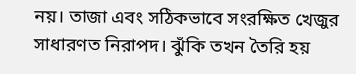নয়। তাজা এবং সঠিকভাবে সংরক্ষিত খেজুর সাধারণত নিরাপদ। ঝুঁকি তখন তৈরি হয়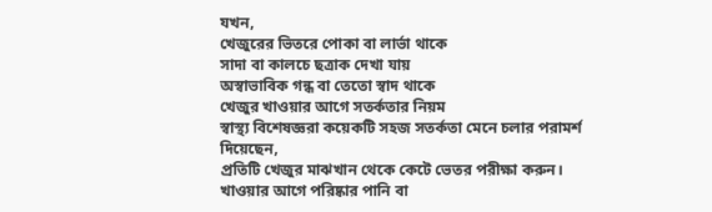যখন,
খেজুরের ভিতরে পোকা বা লার্ভা থাকে
সাদা বা কালচে ছত্রাক দেখা যায়
অস্বাভাবিক গন্ধ বা তেতো স্বাদ থাকে
খেজুর খাওয়ার আগে সতর্কতার নিয়ম
স্বাস্থ্য বিশেষজ্ঞরা কয়েকটি সহজ সতর্কতা মেনে চলার পরামর্শ দিয়েছেন,
প্রতিটি খেজুর মাঝখান থেকে কেটে ভেতর পরীক্ষা করুন।
খাওয়ার আগে পরিষ্কার পানি বা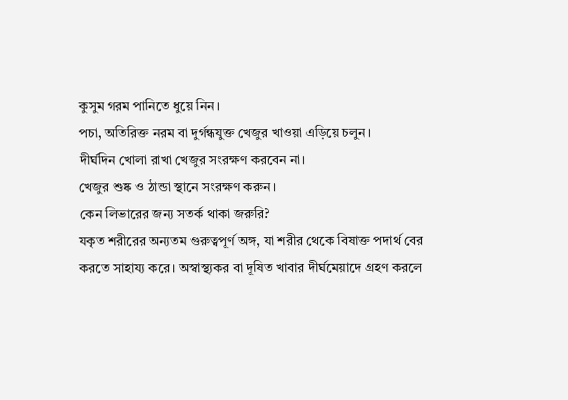কুসুম গরম পানিতে ধুয়ে নিন।
পচা, অতিরিক্ত নরম বা দুর্গন্ধযুক্ত খেজুর খাওয়া এড়িয়ে চলুন।
দীর্ঘদিন খোলা রাখা খেজুর সংরক্ষণ করবেন না।
খেজুর শুষ্ক ও ঠান্ডা স্থানে সংরক্ষণ করুন।
কেন লিভারের জন্য সতর্ক থাকা জরুরি?
যকৃত শরীরের অন্যতম গুরুত্বপূর্ণ অঙ্গ, যা শরীর থেকে বিষাক্ত পদার্থ বের করতে সাহায্য করে। অস্বাস্থ্যকর বা দূষিত খাবার দীর্ঘমেয়াদে গ্রহণ করলে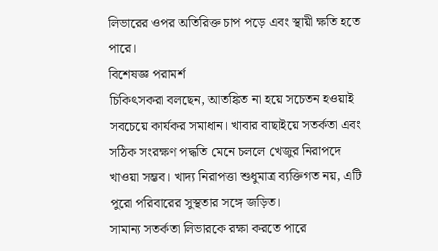লিভারের ওপর অতিরিক্ত চাপ পড়ে এবং স্থায়ী ক্ষতি হতে পারে।
বিশেষজ্ঞ পরামর্শ
চিকিৎসকরা বলছেন, আতঙ্কিত না হয়ে সচেতন হওয়াই সবচেয়ে কার্যকর সমাধান। খাবার বাছাইয়ে সতর্কতা এবং সঠিক সংরক্ষণ পদ্ধতি মেনে চললে খেজুর নিরাপদে খাওয়া সম্ভব। খাদ্য নিরাপত্তা শুধুমাত্র ব্যক্তিগত নয়, এটি পুরো পরিবারের সুস্থতার সঙ্গে জড়িত।
সামান্য সতর্কতা লিভারকে রক্ষা করতে পারে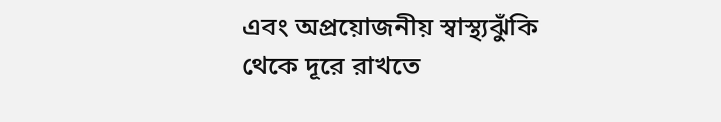এবং অপ্রয়োজনীয় স্বাস্থ্যঝুঁকি থেকে দূরে রাখতে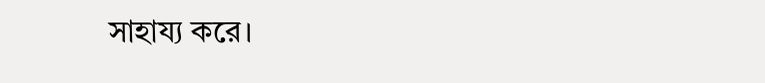সাহায্য করে।